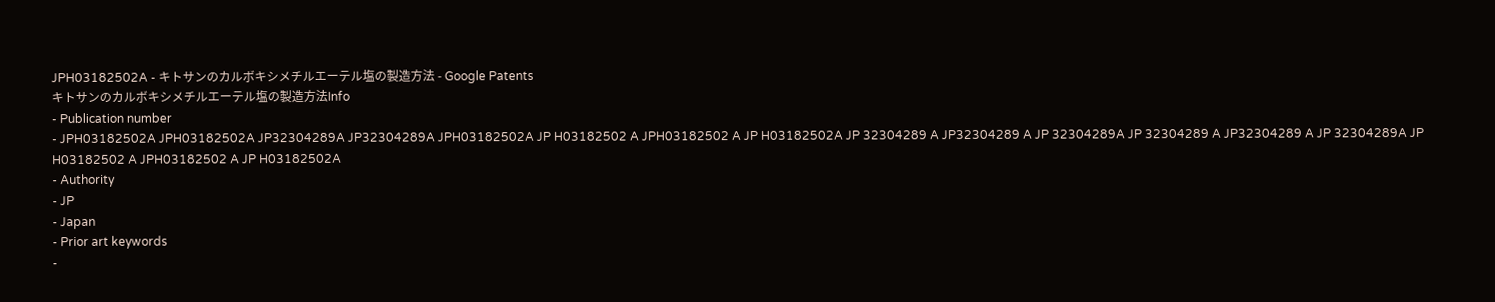JPH03182502A - キトサンのカルボキシメチルエーテル塩の製造方法 - Google Patents
キトサンのカルボキシメチルエーテル塩の製造方法Info
- Publication number
- JPH03182502A JPH03182502A JP32304289A JP32304289A JPH03182502A JP H03182502 A JPH03182502 A JP H03182502A JP 32304289 A JP32304289 A JP 32304289A JP 32304289 A JP32304289 A JP 32304289A JP H03182502 A JPH03182502 A JP H03182502A
- Authority
- JP
- Japan
- Prior art keywords
-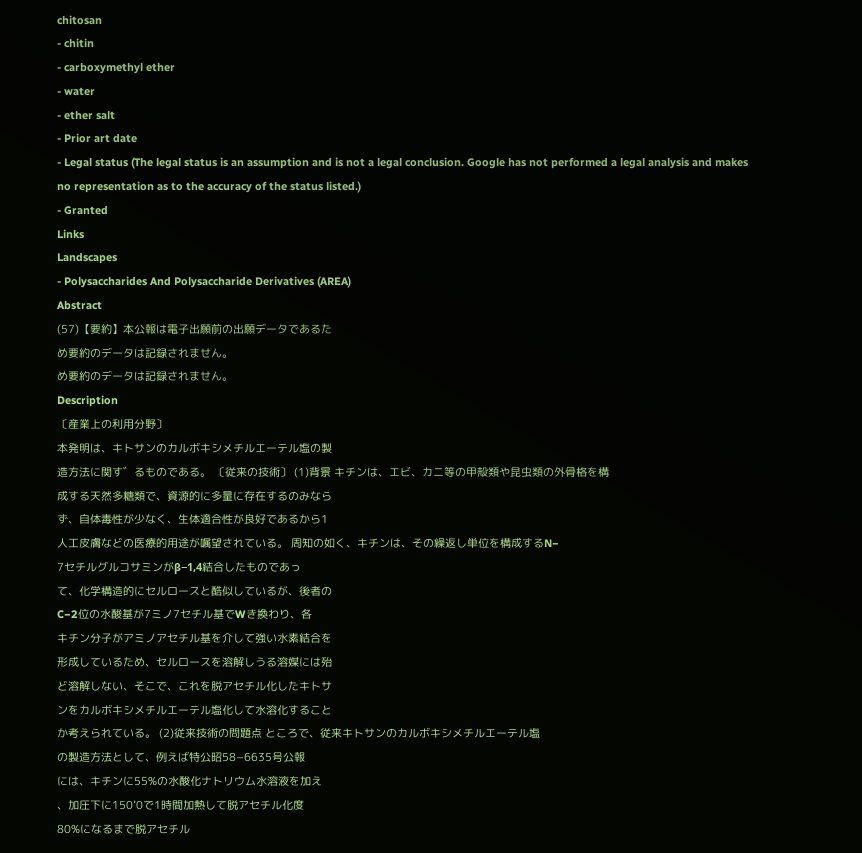chitosan
- chitin
- carboxymethyl ether
- water
- ether salt
- Prior art date
- Legal status (The legal status is an assumption and is not a legal conclusion. Google has not performed a legal analysis and makes no representation as to the accuracy of the status listed.)
- Granted
Links
Landscapes
- Polysaccharides And Polysaccharide Derivatives (AREA)
Abstract
(57)【要約】本公報は電子出願前の出願データであるた
め要約のデータは記録されません。
め要約のデータは記録されません。
Description
〔産業上の利用分野〕
本発明は、キトサンのカルボキシメチルエーテル塩の製
造方法に関す゛るものである。 〔従来の技術〕 (1)背景 キチンは、エビ、カニ等の甲殻類や昆虫類の外骨格を構
成する天然多糖類で、資源的に多量に存在するのみなら
ず、自体毒性が少なく、生体適合性が良好であるから1
人工皮膚などの医療的用途が嘱望されている。 周知の如く、キチンは、その繰返し単位を構成するN−
7セチルグルコサミンがβ−1,4結合したものであっ
て、化学構造的にセルロースと酷似しているが、後者の
C−2位の水酸基が7ミノ7セチル基でWき換わり、各
キチン分子がアミノアセチル基を介して強い水素結合を
形成しているため、セルロースを溶解しうる溶媒には殆
ど溶解しない、そこで、これを脱アセチル化したキトサ
ンをカルボキシメチルエーテル塩化して水溶化すること
か考えられている。 (2)従来技術の問題点 ところで、従来キトサンのカルボキシメチルエーテル塩
の製造方法として、例えば特公昭58−6635号公報
には、キチンに55%の水酸化ナトリウム水溶液を加え
、加圧下に150’0で1時間加熱して脱アセチル化度
80%になるまで脱アセチル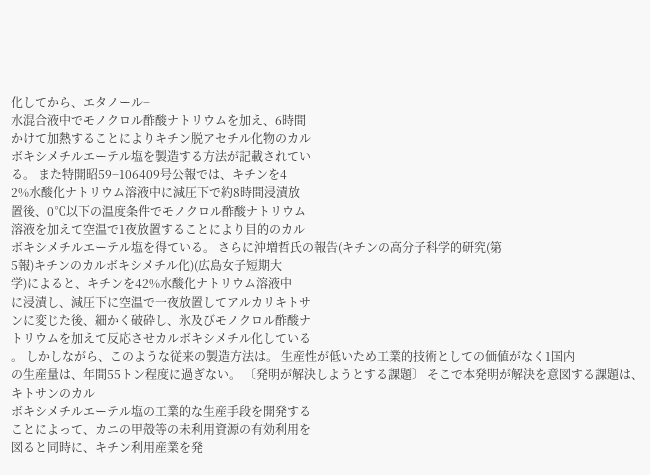化してから、エタノール−
水混合液中でモノクロル酢酸ナトリウムを加え、6時間
かけて加熱することによりキチン脱アセチル化物のカル
ボキシメチルエーテル塩を製造する方法が記載されてい
る。 また特開昭59−106409号公報では、キチンを4
2%水酸化ナトリウム溶液中に減圧下で約8時間浸漬放
置後、0℃以下の温度条件でモノクロル酢酸ナトリウム
溶液を加えて空温で1夜放置することにより目的のカル
ボキシメチルエーテル塩を得ている。 さらに沖増哲氏の報告(キチンの高分子科学的研究(第
5報)キチンのカルボキシメチル化)(広島女子短期大
学)によると、キチンを42%水酸化ナトリウム溶液中
に浸漬し、減圧下に空温で一夜放置してアルカリキトサ
ンに変じた後、細かく破砕し、氷及びモノクロル酢酸ナ
トリウムを加えて反応させカルボキシメチル化している
。 しかしながら、このような従来の製造方法は。 生産性が低いため工業的技術としての価値がなく1国内
の生産量は、年間55トン程度に過ぎない。 〔発明が解決しようとする課題〕 そこで本発明が解決を意図する課題は、キトサンのカル
ボキシメチルエーテル塩の工業的な生産手段を開発する
ことによって、カニの甲殻等の未利用資源の有効利用を
図ると同時に、キチン利用産業を発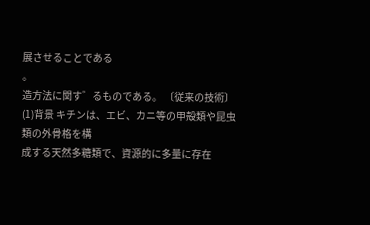展させることである
。
造方法に関す゛るものである。 〔従来の技術〕 (1)背景 キチンは、エビ、カニ等の甲殻類や昆虫類の外骨格を構
成する天然多糖類で、資源的に多量に存在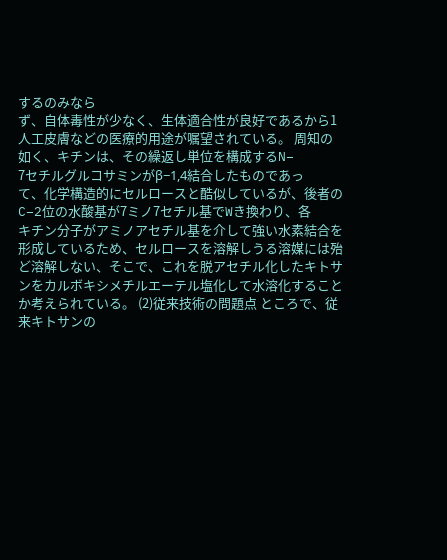するのみなら
ず、自体毒性が少なく、生体適合性が良好であるから1
人工皮膚などの医療的用途が嘱望されている。 周知の如く、キチンは、その繰返し単位を構成するN−
7セチルグルコサミンがβ−1,4結合したものであっ
て、化学構造的にセルロースと酷似しているが、後者の
C−2位の水酸基が7ミノ7セチル基でWき換わり、各
キチン分子がアミノアセチル基を介して強い水素結合を
形成しているため、セルロースを溶解しうる溶媒には殆
ど溶解しない、そこで、これを脱アセチル化したキトサ
ンをカルボキシメチルエーテル塩化して水溶化すること
か考えられている。 (2)従来技術の問題点 ところで、従来キトサンの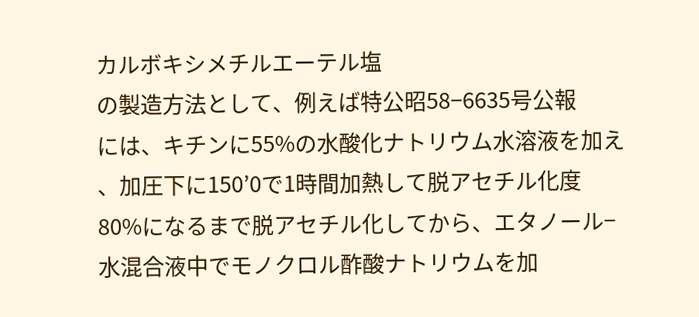カルボキシメチルエーテル塩
の製造方法として、例えば特公昭58−6635号公報
には、キチンに55%の水酸化ナトリウム水溶液を加え
、加圧下に150’0で1時間加熱して脱アセチル化度
80%になるまで脱アセチル化してから、エタノール−
水混合液中でモノクロル酢酸ナトリウムを加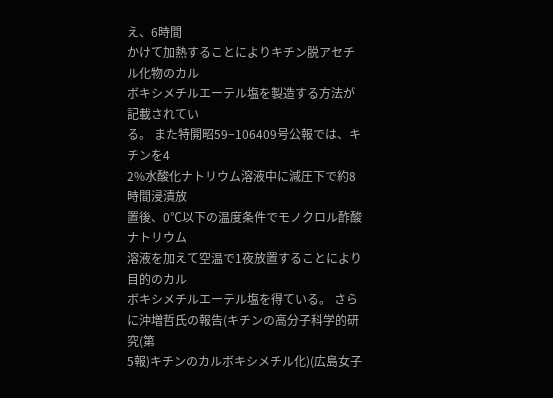え、6時間
かけて加熱することによりキチン脱アセチル化物のカル
ボキシメチルエーテル塩を製造する方法が記載されてい
る。 また特開昭59−106409号公報では、キチンを4
2%水酸化ナトリウム溶液中に減圧下で約8時間浸漬放
置後、0℃以下の温度条件でモノクロル酢酸ナトリウム
溶液を加えて空温で1夜放置することにより目的のカル
ボキシメチルエーテル塩を得ている。 さらに沖増哲氏の報告(キチンの高分子科学的研究(第
5報)キチンのカルボキシメチル化)(広島女子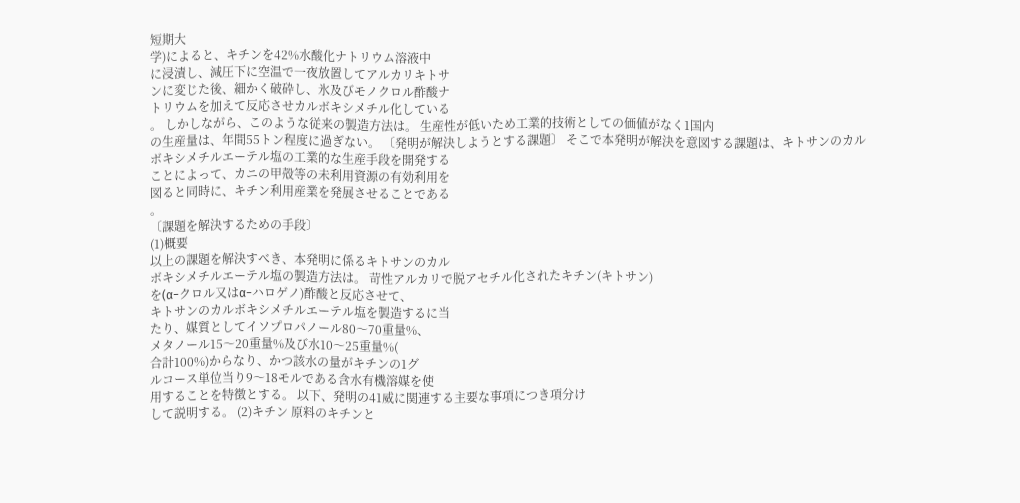短期大
学)によると、キチンを42%水酸化ナトリウム溶液中
に浸漬し、減圧下に空温で一夜放置してアルカリキトサ
ンに変じた後、細かく破砕し、氷及びモノクロル酢酸ナ
トリウムを加えて反応させカルボキシメチル化している
。 しかしながら、このような従来の製造方法は。 生産性が低いため工業的技術としての価値がなく1国内
の生産量は、年間55トン程度に過ぎない。 〔発明が解決しようとする課題〕 そこで本発明が解決を意図する課題は、キトサンのカル
ボキシメチルエーテル塩の工業的な生産手段を開発する
ことによって、カニの甲殻等の未利用資源の有効利用を
図ると同時に、キチン利用産業を発展させることである
。
〔課題を解決するための手段〕
(1)概要
以上の課題を解決すべき、本発明に係るキトサンのカル
ボキシメチルエーテル塩の製造方法は。 苛性アルカリで脱アセチル化されたキチン(キトサン)
を(α−クロル又はα−ハロゲノ)酢酸と反応させて、
キトサンのカルボキシメチルエーテル塩を製造するに当
たり、媒質としてイソプロパノール80〜70重量%、
メタノール15〜20重量%及び水10〜25重量%(
合計100%)からなり、かつ該水の量がキチンの1グ
ルコース単位当り9〜18モルである含水有機溶媒を使
用することを特徴とする。 以下、発明の41威に関連する主要な事項につき項分け
して説明する。 (2)キチン 原料のキチンと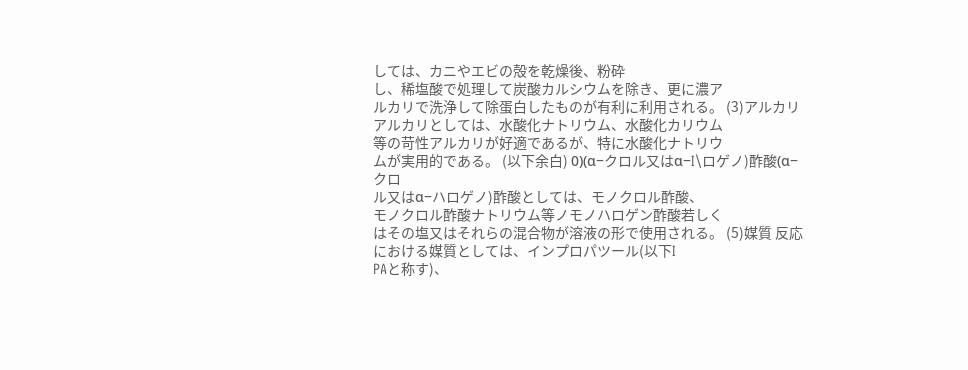しては、カニやエビの殻を乾燥後、粉砕
し、稀塩酸で処理して炭酸カルシウムを除き、更に濃ア
ルカリで洗浄して除蛋白したものが有利に利用される。 (3)アルカリ アルカリとしては、水酸化ナトリウム、水酸化カリウム
等の苛性アルカリが好適であるが、特に水酸化ナトリウ
ムが実用的である。 (以下余白) 0)(α−クロル又はα−I\ロゲノ)酢酸(α−クロ
ル又はα−ハロゲノ)酢酸としては、モノクロル酢酸、
モノクロル酢酸ナトリウム等ノモノハロゲン酢酸若しく
はその塩又はそれらの混合物が溶液の形で使用される。 (5)媒質 反応における媒質としては、インプロパツール(以下I
PAと称す)、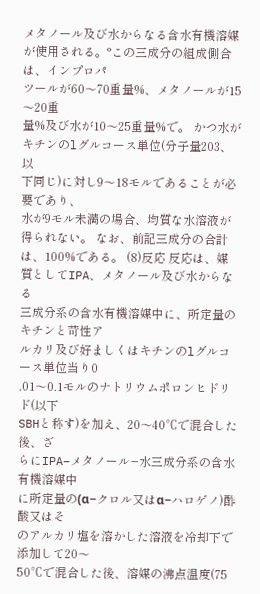メタノール及び水からなる含水有機溶媒
が使用される。°この三成分の組成側合は、インプロパ
ツールが60〜70重量%、メタノールが15〜20重
量%及び水が10〜25重量%で。 かつ水がキチンのlグルコース単位(分子量203、以
下同じ)に対し9〜18モルであることが必要であり、
水が9モル未満の場合、均質な水溶液が得られない。 なお、前記三成分の合計は、100%である。 (8)反応 反応は、媒質としてIPA、メタノール及び水からなる
三成分系の含水有機溶媒中に、所定量のキチンと苛性ア
ルカリ及び好ましくはキチンのlグルコース単位当り0
.01〜0.1モルのナトリウムポロンヒドリド(以下
SBHと称す)を加え、20〜40℃で混合した後、ざ
らにIPA−メタノール−水三成分系の含水有機溶媒中
に所定量の(α−クロル又はα−ハロゲノ)酢酸又はそ
のアルカリ塩を溶かした溶液を冷却下で添加して20〜
50℃で混合した後、溶媒の沸点温度(75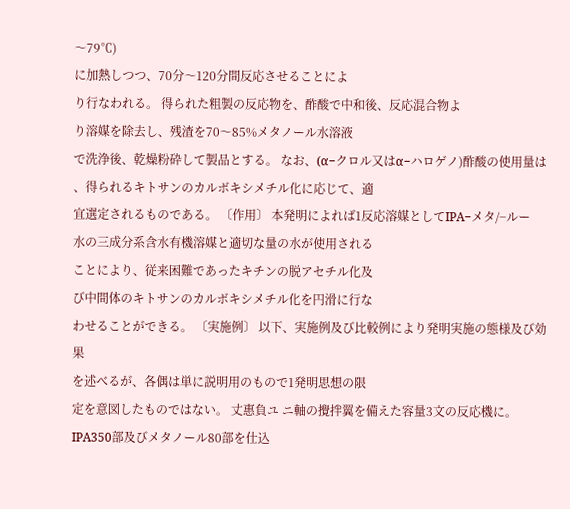〜79℃)
に加熱しつつ、70分〜120分間反応させることによ
り行なわれる。 得られた粗製の反応物を、酢酸で中和後、反応混合物よ
り溶媒を除去し、残渣を70〜85%メタノール水溶液
で洗浄後、乾燥粉砕して製品とする。 なお、(α−クロル又はα−ハロゲノ)酢酸の使用量は
、得られるキトサンのカルボキシメチル化に応じて、適
宜選定されるものである。 〔作用〕 本発明によれば1反応溶媒としてIPA−メタ/−ルー
水の三成分系含水有機溶媒と適切な量の水が使用される
ことにより、従来困難であったキチンの脱アセチル化及
び中間体のキトサンのカルボキシメチル化を円滑に行な
わせることができる。 〔実施例〕 以下、実施例及び比較例により発明実施の態様及び効果
を述べるが、各偶は単に説明用のもので1発明思想の限
定を意図したものではない。 丈惠負ユ ニ軸の攪拌翼を備えた容量3文の反応機に。 IPA350部及びメタノール80部を仕込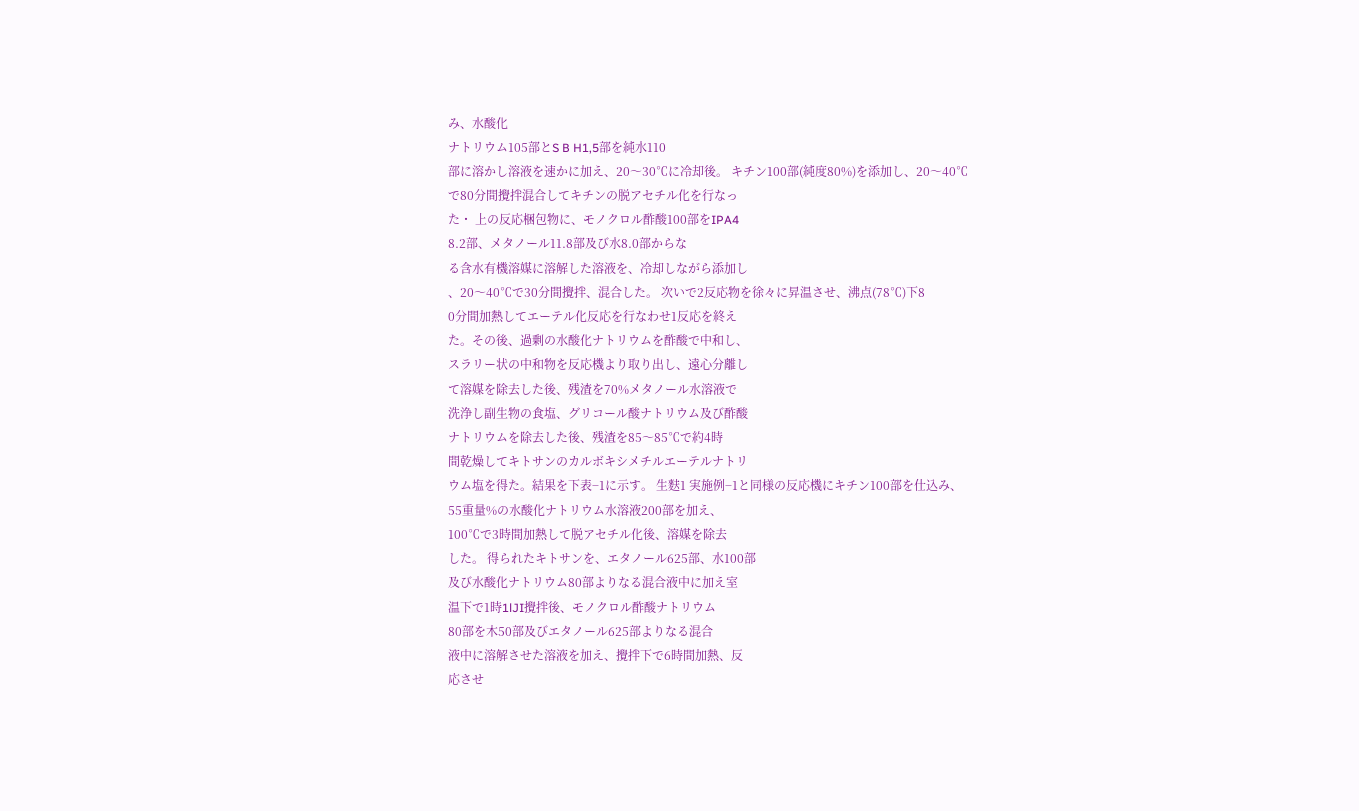み、水酸化
ナトリウム105部とS B H1,5部を純水110
部に溶かし溶液を速かに加え、20〜30℃に冷却後。 キチン100部(純度80%)を添加し、20〜40℃
で80分間攪拌混合してキチンの脱アセチル化を行なっ
た・ 上の反応梱包物に、モノクロル酢酸100部をIPA4
8.2部、メタノール11.8部及び水8.0部からな
る含水有機溶媒に溶解した溶液を、冷却しながら添加し
、20〜40℃で30分間攪拌、混合した。 次いで2反応物を徐々に昇温させ、沸点(78℃)下8
0分間加熱してエーテル化反応を行なわせ1反応を終え
た。その後、過剰の水酸化ナトリウムを酢酸で中和し、
スラリー状の中和物を反応機より取り出し、遠心分離し
て溶媒を除去した後、残渣を70%メタノール水溶液で
洗浄し副生物の食塩、グリコール酸ナトリウム及び酢酸
ナトリウムを除去した後、残渣を85〜85℃で約4時
間乾燥してキトサンのカルボキシメチルエーテルナトリ
ウム塩を得た。結果を下表−1に示す。 生麩1 実施例−1と同様の反応機にキチン100部を仕込み、
55重量%の水酸化ナトリウム水溶液200部を加え、
100℃で3時間加熱して脱アセチル化後、溶媒を除去
した。 得られたキトサンを、エタノール625部、水100部
及び水酸化ナトリウム80部よりなる混合液中に加え室
温下で1時1lJI攪拌後、モノクロル酢酸ナトリウム
80部を木50部及びエタノール625部よりなる混合
液中に溶解させた溶液を加え、攪拌下で6時間加熱、反
応させ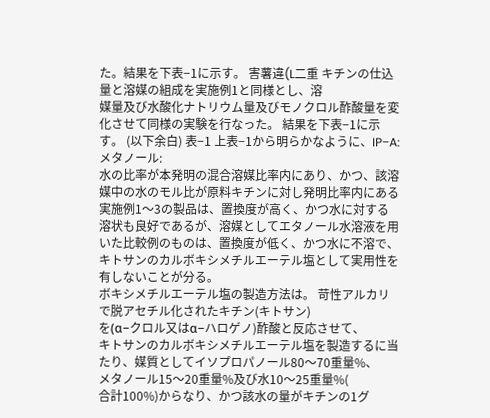た。結果を下表−1に示す。 害薯違(L二重 キチンの仕込量と溶媒の組成を実施例1と同様とし、溶
媒量及び水酸化ナトリウム量及びモノクロル酢酸量を変
化させて同様の実験を行なった。 結果を下表−1に示す。 (以下余白) 表−1 上表−1から明らかなように、IP−A:メタノール:
水の比率が本発明の混合溶媒比率内にあり、かつ、該溶
媒中の水のモル比が原料キチンに対し発明比率内にある
実施例1〜3の製品は、置換度が高く、かつ水に対する
溶状も良好であるが、溶媒としてエタノール水溶液を用
いた比較例のものは、置換度が低く、かつ水に不溶で、
キトサンのカルボキシメチルエーテル塩として実用性を
有しないことが分る。
ボキシメチルエーテル塩の製造方法は。 苛性アルカリで脱アセチル化されたキチン(キトサン)
を(α−クロル又はα−ハロゲノ)酢酸と反応させて、
キトサンのカルボキシメチルエーテル塩を製造するに当
たり、媒質としてイソプロパノール80〜70重量%、
メタノール15〜20重量%及び水10〜25重量%(
合計100%)からなり、かつ該水の量がキチンの1グ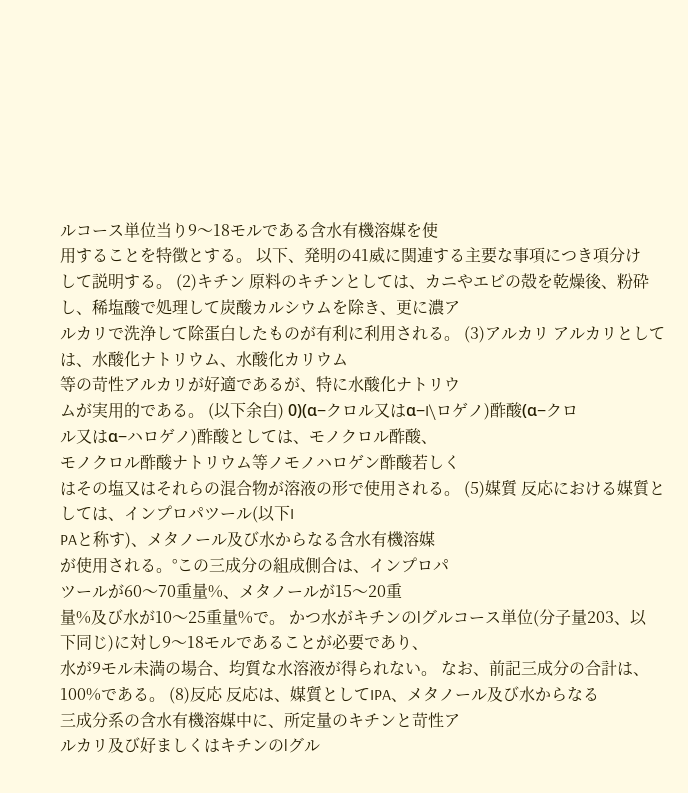ルコース単位当り9〜18モルである含水有機溶媒を使
用することを特徴とする。 以下、発明の41威に関連する主要な事項につき項分け
して説明する。 (2)キチン 原料のキチンとしては、カニやエビの殻を乾燥後、粉砕
し、稀塩酸で処理して炭酸カルシウムを除き、更に濃ア
ルカリで洗浄して除蛋白したものが有利に利用される。 (3)アルカリ アルカリとしては、水酸化ナトリウム、水酸化カリウム
等の苛性アルカリが好適であるが、特に水酸化ナトリウ
ムが実用的である。 (以下余白) 0)(α−クロル又はα−I\ロゲノ)酢酸(α−クロ
ル又はα−ハロゲノ)酢酸としては、モノクロル酢酸、
モノクロル酢酸ナトリウム等ノモノハロゲン酢酸若しく
はその塩又はそれらの混合物が溶液の形で使用される。 (5)媒質 反応における媒質としては、インプロパツール(以下I
PAと称す)、メタノール及び水からなる含水有機溶媒
が使用される。°この三成分の組成側合は、インプロパ
ツールが60〜70重量%、メタノールが15〜20重
量%及び水が10〜25重量%で。 かつ水がキチンのlグルコース単位(分子量203、以
下同じ)に対し9〜18モルであることが必要であり、
水が9モル未満の場合、均質な水溶液が得られない。 なお、前記三成分の合計は、100%である。 (8)反応 反応は、媒質としてIPA、メタノール及び水からなる
三成分系の含水有機溶媒中に、所定量のキチンと苛性ア
ルカリ及び好ましくはキチンのlグル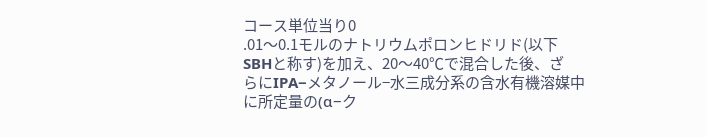コース単位当り0
.01〜0.1モルのナトリウムポロンヒドリド(以下
SBHと称す)を加え、20〜40℃で混合した後、ざ
らにIPA−メタノール−水三成分系の含水有機溶媒中
に所定量の(α−ク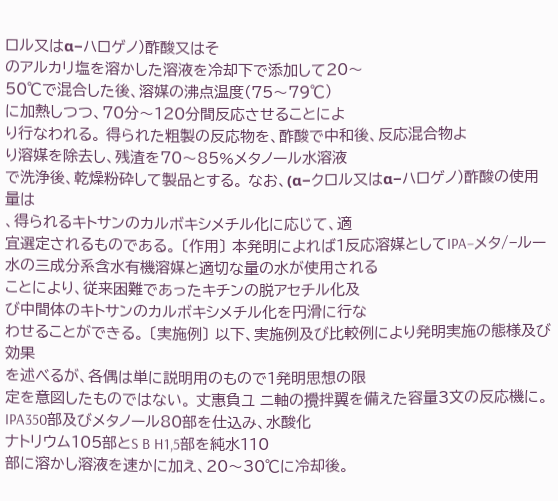ロル又はα−ハロゲノ)酢酸又はそ
のアルカリ塩を溶かした溶液を冷却下で添加して20〜
50℃で混合した後、溶媒の沸点温度(75〜79℃)
に加熱しつつ、70分〜120分間反応させることによ
り行なわれる。 得られた粗製の反応物を、酢酸で中和後、反応混合物よ
り溶媒を除去し、残渣を70〜85%メタノール水溶液
で洗浄後、乾燥粉砕して製品とする。 なお、(α−クロル又はα−ハロゲノ)酢酸の使用量は
、得られるキトサンのカルボキシメチル化に応じて、適
宜選定されるものである。 〔作用〕 本発明によれば1反応溶媒としてIPA−メタ/−ルー
水の三成分系含水有機溶媒と適切な量の水が使用される
ことにより、従来困難であったキチンの脱アセチル化及
び中間体のキトサンのカルボキシメチル化を円滑に行な
わせることができる。 〔実施例〕 以下、実施例及び比較例により発明実施の態様及び効果
を述べるが、各偶は単に説明用のもので1発明思想の限
定を意図したものではない。 丈惠負ユ ニ軸の攪拌翼を備えた容量3文の反応機に。 IPA350部及びメタノール80部を仕込み、水酸化
ナトリウム105部とS B H1,5部を純水110
部に溶かし溶液を速かに加え、20〜30℃に冷却後。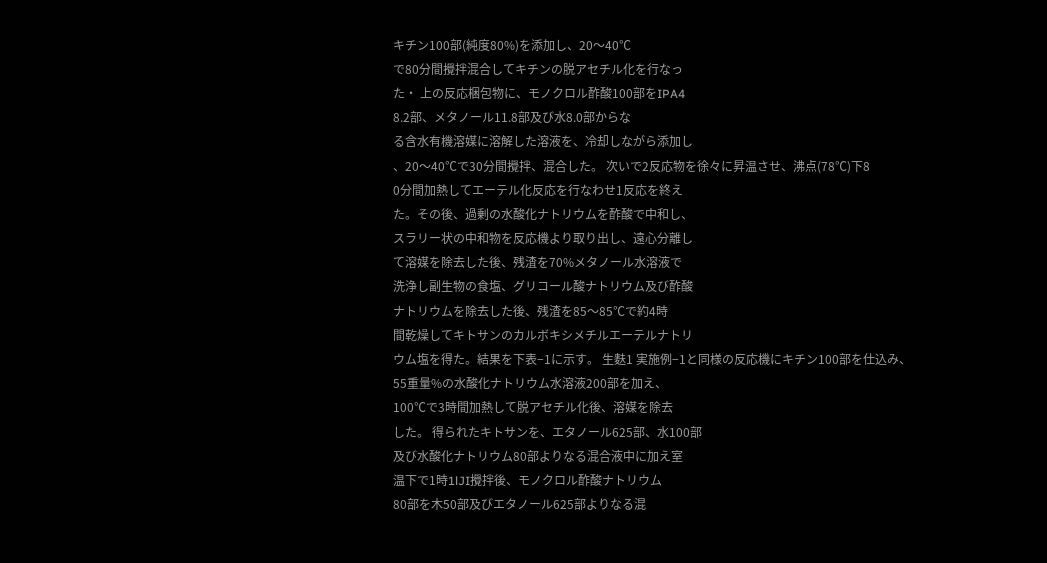キチン100部(純度80%)を添加し、20〜40℃
で80分間攪拌混合してキチンの脱アセチル化を行なっ
た・ 上の反応梱包物に、モノクロル酢酸100部をIPA4
8.2部、メタノール11.8部及び水8.0部からな
る含水有機溶媒に溶解した溶液を、冷却しながら添加し
、20〜40℃で30分間攪拌、混合した。 次いで2反応物を徐々に昇温させ、沸点(78℃)下8
0分間加熱してエーテル化反応を行なわせ1反応を終え
た。その後、過剰の水酸化ナトリウムを酢酸で中和し、
スラリー状の中和物を反応機より取り出し、遠心分離し
て溶媒を除去した後、残渣を70%メタノール水溶液で
洗浄し副生物の食塩、グリコール酸ナトリウム及び酢酸
ナトリウムを除去した後、残渣を85〜85℃で約4時
間乾燥してキトサンのカルボキシメチルエーテルナトリ
ウム塩を得た。結果を下表−1に示す。 生麩1 実施例−1と同様の反応機にキチン100部を仕込み、
55重量%の水酸化ナトリウム水溶液200部を加え、
100℃で3時間加熱して脱アセチル化後、溶媒を除去
した。 得られたキトサンを、エタノール625部、水100部
及び水酸化ナトリウム80部よりなる混合液中に加え室
温下で1時1lJI攪拌後、モノクロル酢酸ナトリウム
80部を木50部及びエタノール625部よりなる混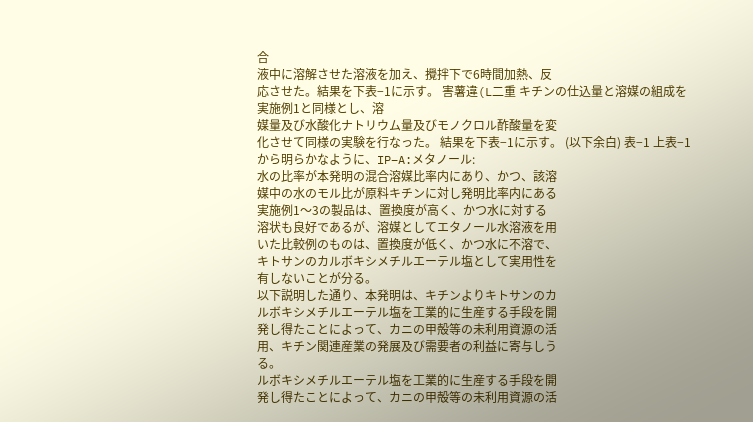合
液中に溶解させた溶液を加え、攪拌下で6時間加熱、反
応させた。結果を下表−1に示す。 害薯違(L二重 キチンの仕込量と溶媒の組成を実施例1と同様とし、溶
媒量及び水酸化ナトリウム量及びモノクロル酢酸量を変
化させて同様の実験を行なった。 結果を下表−1に示す。 (以下余白) 表−1 上表−1から明らかなように、IP−A:メタノール:
水の比率が本発明の混合溶媒比率内にあり、かつ、該溶
媒中の水のモル比が原料キチンに対し発明比率内にある
実施例1〜3の製品は、置換度が高く、かつ水に対する
溶状も良好であるが、溶媒としてエタノール水溶液を用
いた比較例のものは、置換度が低く、かつ水に不溶で、
キトサンのカルボキシメチルエーテル塩として実用性を
有しないことが分る。
以下説明した通り、本発明は、キチンよりキトサンのカ
ルボキシメチルエーテル塩を工業的に生産する手段を開
発し得たことによって、カニの甲殻等の未利用資源の活
用、キチン関連産業の発展及び需要者の利益に寄与しう
る。
ルボキシメチルエーテル塩を工業的に生産する手段を開
発し得たことによって、カニの甲殻等の未利用資源の活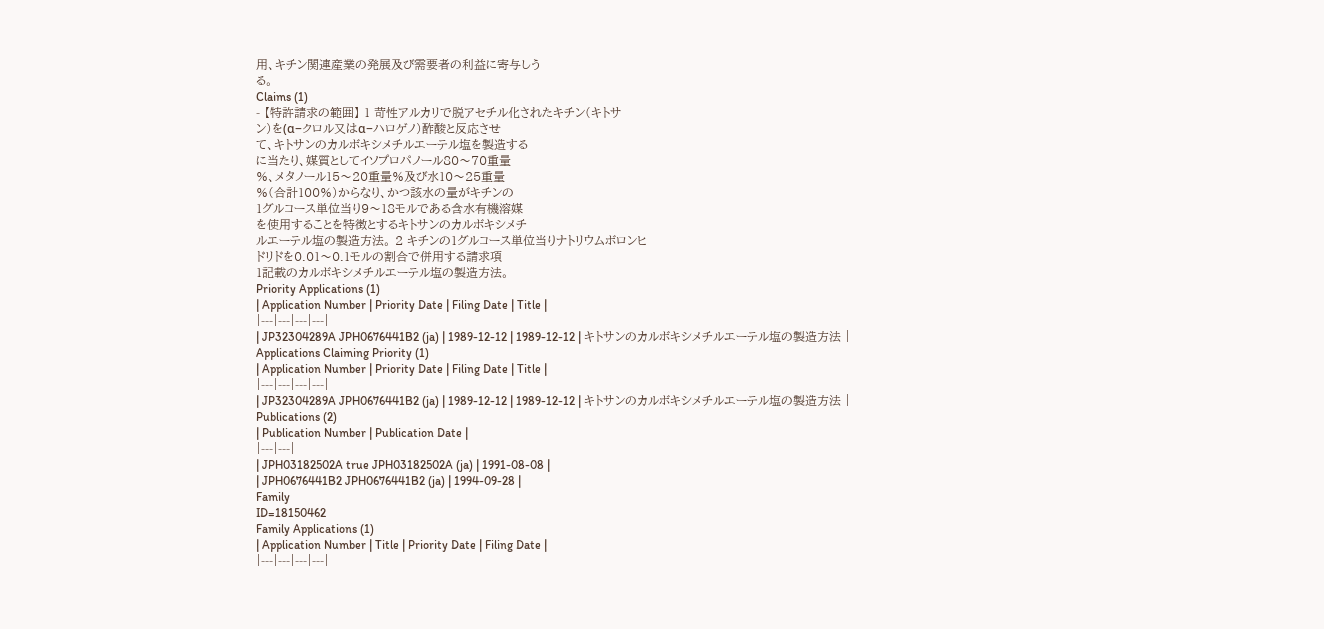用、キチン関連産業の発展及び需要者の利益に寄与しう
る。
Claims (1)
- 【特許請求の範囲】 1 苛性アルカリで脱アセチル化されたキチン(キトサ
ン)を(α−クロル又はα−ハロゲノ)酢酸と反応させ
て、キトサンのカルボキシメチルエーテル塩を製造する
に当たり、媒質としてイソプロパノール80〜70重量
%、メタノール15〜20重量%及び水10〜25重量
%(合計100%)からなり、かつ該水の量がキチンの
1グルコース単位当り9〜18モルである含水有機溶媒
を使用することを特徴とするキトサンのカルボキシメチ
ルエーテル塩の製造方法。 2 キチンの1グルコース単位当りナトリウムボロンヒ
ドリドを0.01〜0.1モルの割合で併用する請求項
1記載のカルボキシメチルエーテル塩の製造方法。
Priority Applications (1)
| Application Number | Priority Date | Filing Date | Title |
|---|---|---|---|
| JP32304289A JPH0676441B2 (ja) | 1989-12-12 | 1989-12-12 | キトサンのカルボキシメチルエーテル塩の製造方法 |
Applications Claiming Priority (1)
| Application Number | Priority Date | Filing Date | Title |
|---|---|---|---|
| JP32304289A JPH0676441B2 (ja) | 1989-12-12 | 1989-12-12 | キトサンのカルボキシメチルエーテル塩の製造方法 |
Publications (2)
| Publication Number | Publication Date |
|---|---|
| JPH03182502A true JPH03182502A (ja) | 1991-08-08 |
| JPH0676441B2 JPH0676441B2 (ja) | 1994-09-28 |
Family
ID=18150462
Family Applications (1)
| Application Number | Title | Priority Date | Filing Date |
|---|---|---|---|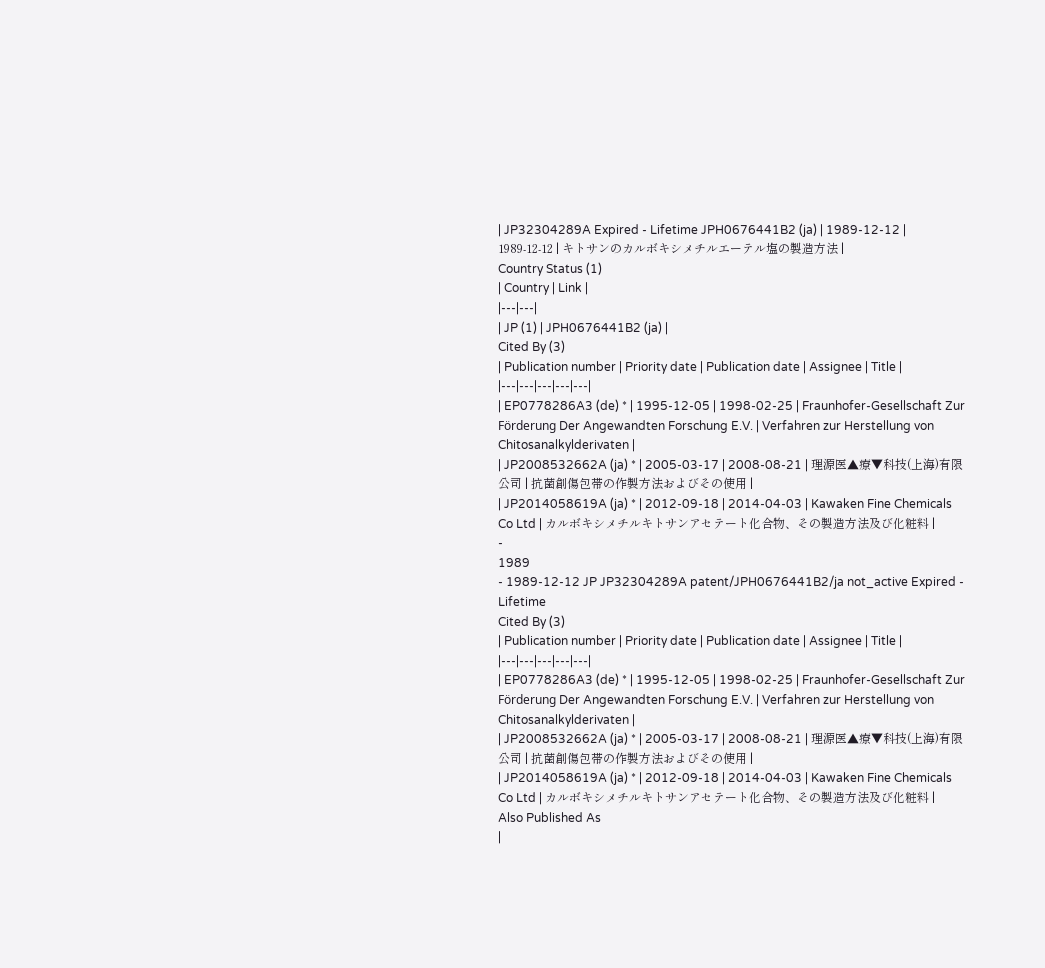| JP32304289A Expired - Lifetime JPH0676441B2 (ja) | 1989-12-12 | 1989-12-12 | キトサンのカルボキシメチルエーテル塩の製造方法 |
Country Status (1)
| Country | Link |
|---|---|
| JP (1) | JPH0676441B2 (ja) |
Cited By (3)
| Publication number | Priority date | Publication date | Assignee | Title |
|---|---|---|---|---|
| EP0778286A3 (de) * | 1995-12-05 | 1998-02-25 | Fraunhofer-Gesellschaft Zur Förderung Der Angewandten Forschung E.V. | Verfahren zur Herstellung von Chitosanalkylderivaten |
| JP2008532662A (ja) * | 2005-03-17 | 2008-08-21 | 理源医▲療▼科技(上海)有限公司 | 抗菌創傷包帯の作製方法およびその使用 |
| JP2014058619A (ja) * | 2012-09-18 | 2014-04-03 | Kawaken Fine Chemicals Co Ltd | カルボキシメチルキトサンアセテート化合物、その製造方法及び化粧料 |
-
1989
- 1989-12-12 JP JP32304289A patent/JPH0676441B2/ja not_active Expired - Lifetime
Cited By (3)
| Publication number | Priority date | Publication date | Assignee | Title |
|---|---|---|---|---|
| EP0778286A3 (de) * | 1995-12-05 | 1998-02-25 | Fraunhofer-Gesellschaft Zur Förderung Der Angewandten Forschung E.V. | Verfahren zur Herstellung von Chitosanalkylderivaten |
| JP2008532662A (ja) * | 2005-03-17 | 2008-08-21 | 理源医▲療▼科技(上海)有限公司 | 抗菌創傷包帯の作製方法およびその使用 |
| JP2014058619A (ja) * | 2012-09-18 | 2014-04-03 | Kawaken Fine Chemicals Co Ltd | カルボキシメチルキトサンアセテート化合物、その製造方法及び化粧料 |
Also Published As
|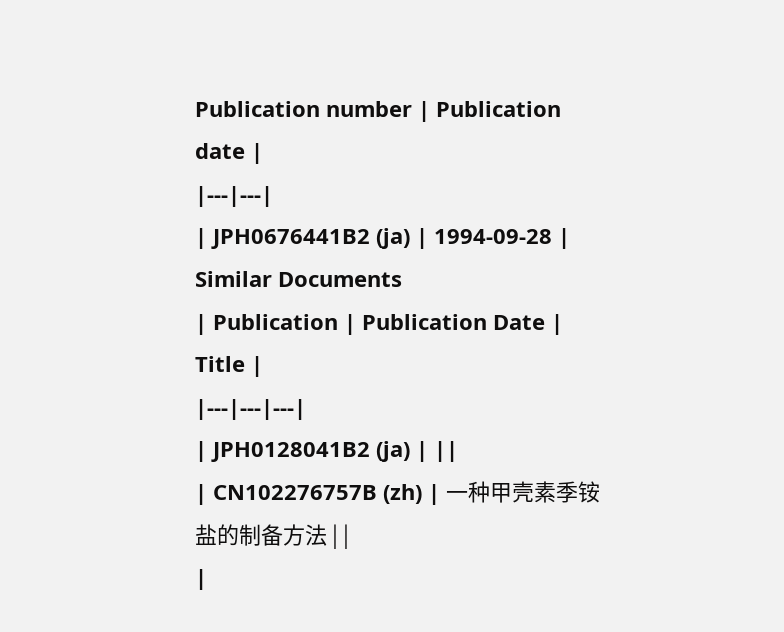Publication number | Publication date |
|---|---|
| JPH0676441B2 (ja) | 1994-09-28 |
Similar Documents
| Publication | Publication Date | Title |
|---|---|---|
| JPH0128041B2 (ja) | ||
| CN102276757B (zh) | 一种甲壳素季铵盐的制备方法 | |
|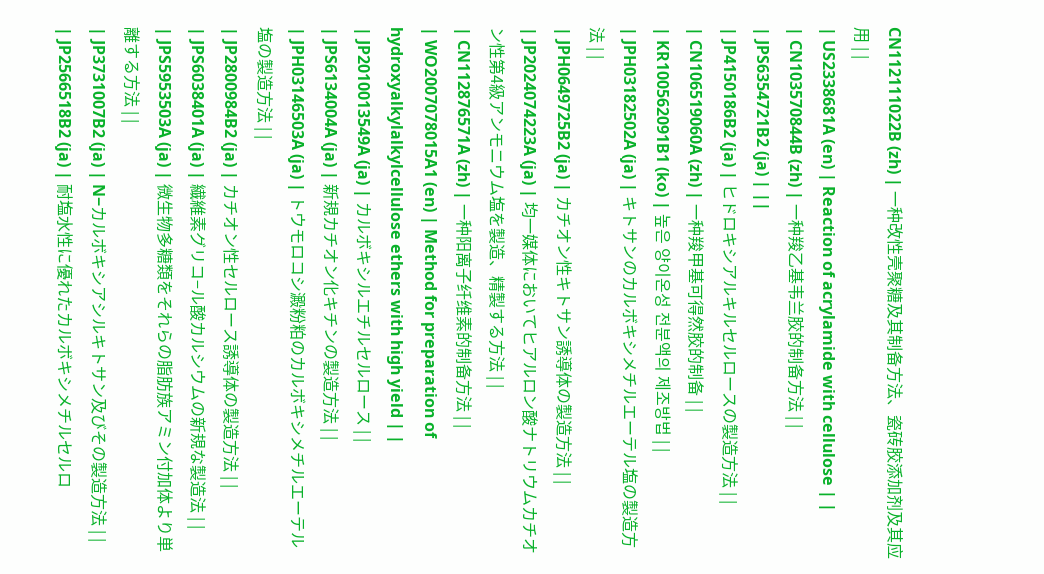CN112111022B (zh) | 一种改性壳聚糖及其制备方法、瓷砖胶添加剂及其应用 | |
| US2338681A (en) | Reaction of acrylamide with cellulose | |
| CN103570844B (zh) | 一种羧乙基韦兰胶的制备方法 | |
| JPS6354721B2 (ja) | ||
| JP4150186B2 (ja) | ヒドロキシアルキルセルロースの製造方法 | |
| CN106519060A (zh) | 一种羧甲基可得然胶的制备 | |
| KR100562091B1 (ko) | 높은 양이온성 전분액의 제조방법 | |
| JPH03182502A (ja) | キトサンのカルボキシメチルエーテル塩の製造方法 | |
| JPH0649725B2 (ja) | カチオン性キトサン誘導体の製造方法 | |
| JP2024074223A (ja) | 均一媒体においてヒアルロン酸ナトリウムカチオン性第4級アンモニウム塩を製造、精製する方法 | |
| CN112876571A (zh) | 一种阳离子纤维素的制备方法 | |
| WO2007078015A1 (en) | Method for preparation of hydroxyalkylalkylcellulose ethers with high yield | |
| JP2010013549A (ja) | カルボキシルエチルセルロース | |
| JPS6134004A (ja) | 新規カチオン化キチンの製造方法 | |
| JPH03146503A (ja) | トウモロコシ澱粉粕のカルボキシメチルエーテル塩の製造方法 | |
| JP2800984B2 (ja) | カチオン性セルロース誘導体の製造方法 | |
| JPS6038401A (ja) | 繊維素グリコ−ル酸カルシウムの新規な製造法 | |
| JPS5953503A (ja) | 微生物多糖類をそれらの脂肪族アミン付加体より単離する方法 | |
| JP3731007B2 (ja) | N−カルボキシアシルキトサン及びその製造方法 | |
| JP2566518B2 (ja) | 耐塩水性に優れたカルボキシメチルセルロ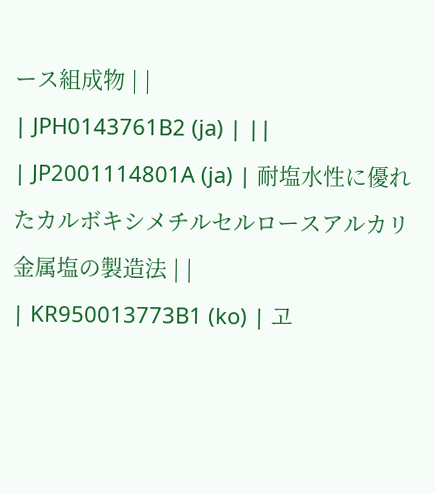ース組成物 | |
| JPH0143761B2 (ja) | ||
| JP2001114801A (ja) | 耐塩水性に優れたカルボキシメチルセルロースアルカリ金属塩の製造法 | |
| KR950013773B1 (ko) | 고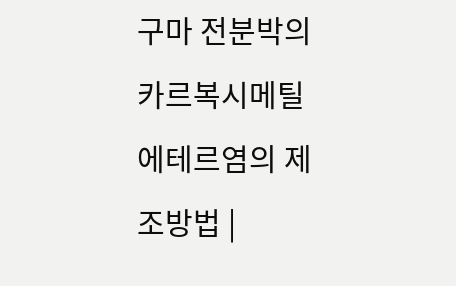구마 전분박의 카르복시메틸에테르염의 제조방법 |